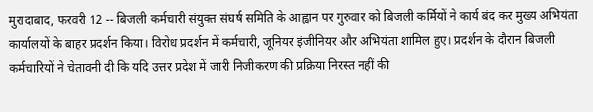मुरादाबाद, फरवरी 12 -- बिजली कर्मचारी संयुक्त संघर्ष समिति के आह्वान पर गुरुवार को बिजली कर्मियों ने कार्य बंद कर मुख्य अभियंता कार्यालयों के बाहर प्रदर्शन किया। विरोध प्रदर्शन में कर्मचारी, जूनियर इंजीनियर और अभियंता शामिल हुए। प्रदर्शन के दौरान बिजली कर्मचारियों ने चेतावनी दी कि यदि उत्तर प्रदेश में जारी निजीकरण की प्रक्रिया निरस्त नहीं की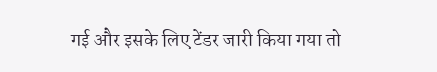गई और इसके लिए टेंडर जारी किया गया तो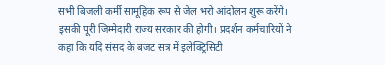सभी बिजली कर्मी सामूहिक रूप से जेल भरो आंदोलन शुरू करेंगे। इसकी पूरी जिम्मेदारी राज्य सरकार की होगी। प्रदर्शन कर्मचारियों ने कहा कि यदि संसद के बजट सत्र में इलेक्ट्रिसिटी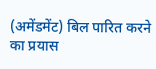(अमेंडमेंट) बिल पारित करने का प्रयास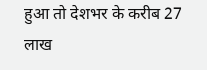हुआ तो देशभर के करीब 27 लाख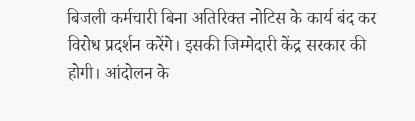बिजली कर्मचारी बिना अतिरिक्त नोटिस के कार्य बंद कर विरोध प्रदर्शन करेंगे। इसकी जिम्मेदारी केंद्र सरकार की होगी। आंदोलन के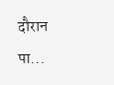दौरान पा...